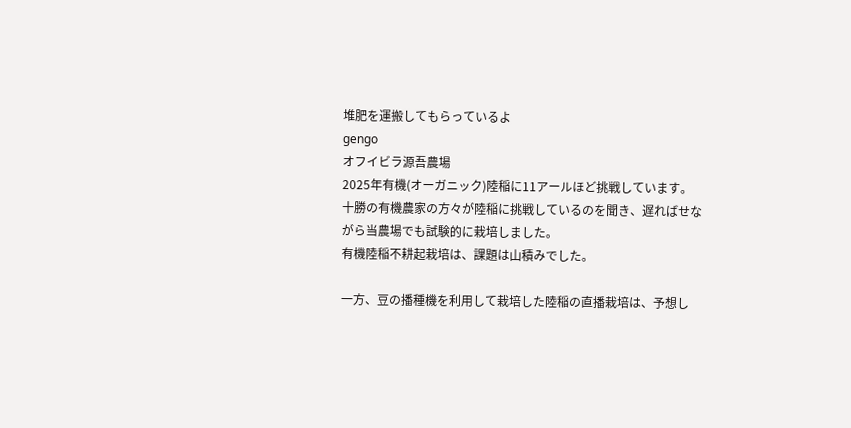堆肥を運搬してもらっているよ
gengo
オフイビラ源吾農場
2025年有機(オーガニック)陸稲に11アールほど挑戦しています。
十勝の有機農家の方々が陸稲に挑戦しているのを聞き、遅ればせながら当農場でも試験的に栽培しました。
有機陸稲不耕起栽培は、課題は山積みでした。

一方、豆の播種機を利用して栽培した陸稲の直播栽培は、予想し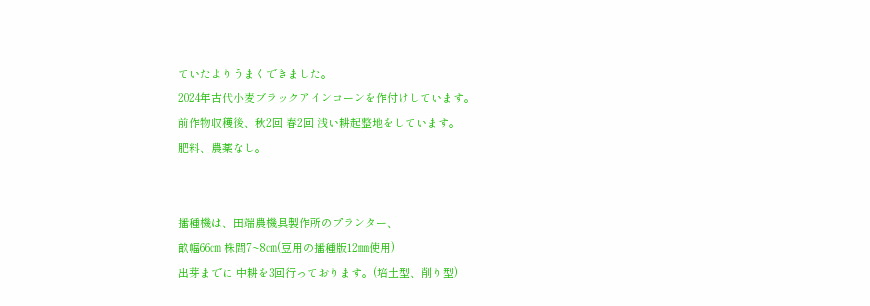ていたよりうまくできました。
2024年古代小麦ブラックアインコーンを作付けしています。
前作物収穫後、秋2回 春2回 浅い耕起整地をしています。
肥料、農薬なし。


播種機は、田端農機具製作所のプランター、
畝幅66㎝ 株間7~8㎝(豆用の播種版12㎜使用)
出芽までに 中耕を3回行っております。(培土型、削り型)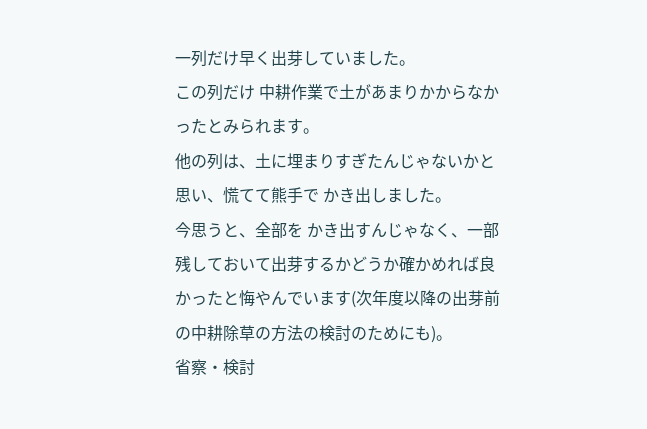一列だけ早く出芽していました。
この列だけ 中耕作業で土があまりかからなかったとみられます。
他の列は、土に埋まりすぎたんじゃないかと思い、慌てて熊手で かき出しました。
今思うと、全部を かき出すんじゃなく、一部残しておいて出芽するかどうか確かめれば良かったと悔やんでいます(次年度以降の出芽前の中耕除草の方法の検討のためにも)。
省察・検討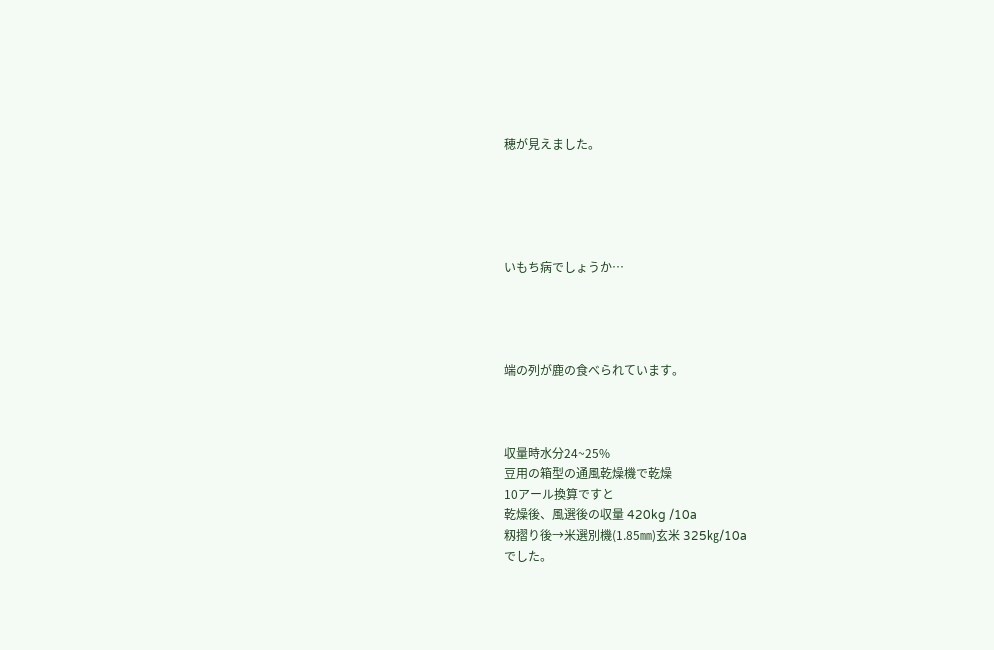穂が見えました。





いもち病でしょうか…




端の列が鹿の食べられています。



収量時水分24~25%
豆用の箱型の通風乾燥機で乾燥
10アール換算ですと
乾燥後、風選後の収量 420kg /10a
籾摺り後→米選別機(1.85㎜)玄米 325㎏/10a
でした。